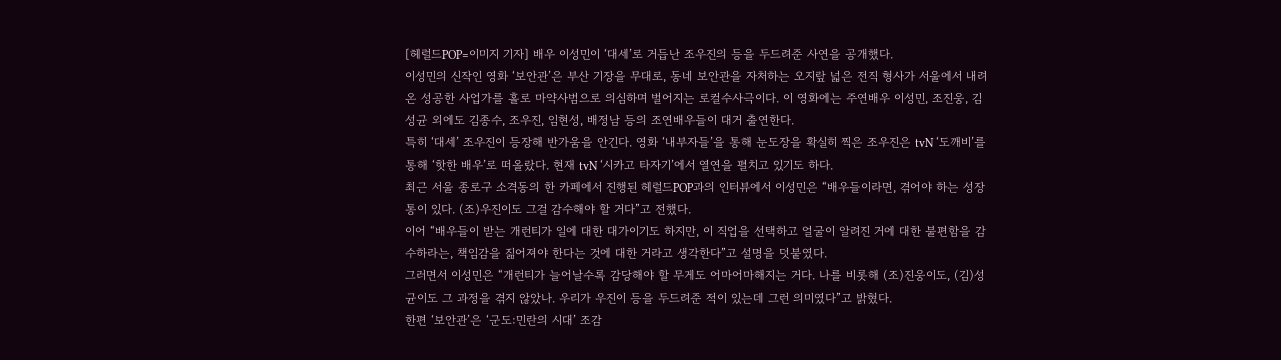[헤럴드POP=이미지 기자] 배우 이성민이 ‘대세’로 거듭난 조우진의 등을 두드려준 사연을 공개했다.
이성민의 신작인 영화 ‘보안관’은 부산 기장을 무대로, 동네 보안관을 자처하는 오지랖 넓은 전직 형사가 서울에서 내려온 성공한 사업가를 홀로 마약사범으로 의심하며 벌어지는 로컬수사극이다. 이 영화에는 주연배우 이성민, 조진웅, 김성균 외에도 김종수, 조우진, 임현성, 배정남 등의 조연배우들이 대거 출연한다.
특히 ‘대세’ 조우진이 등장해 반가움을 안긴다. 영화 ‘내부자들’을 통해 눈도장을 확실히 찍은 조우진은 tvN ‘도깨비’를 통해 ‘핫한 배우’로 떠올랐다. 현재 tvN ‘시카고 타자기’에서 열연을 펼치고 있기도 하다.
최근 서울 종로구 소격동의 한 카페에서 진행된 헤럴드POP과의 인터뷰에서 이성민은 “배우들이라면, 겪어야 하는 성장통이 있다. (조)우진이도 그걸 감수해야 할 거다”고 전했다.
이어 “배우들이 받는 개런티가 일에 대한 대가이기도 하지만, 이 직업을 선택하고 얼굴이 알려진 거에 대한 불편함을 감수하라는, 책임감을 짊어져야 한다는 것에 대한 거라고 생각한다”고 설명을 덧붙였다.
그러면서 이성민은 “개런티가 늘어날수록 감당해야 할 무게도 어마어마해지는 거다. 나를 비롯해 (조)진웅이도, (김)성균이도 그 과정을 겪지 않았나. 우리가 우진이 등을 두드려준 적이 있는데 그런 의미였다”고 밝혔다.
한편 ‘보안관’은 ‘군도:민란의 시대’ 조감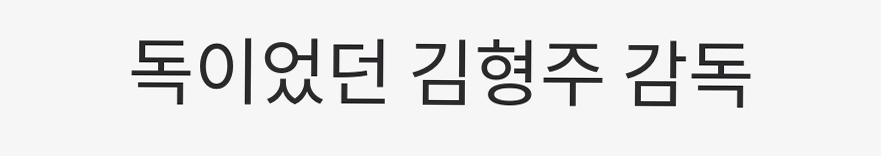독이었던 김형주 감독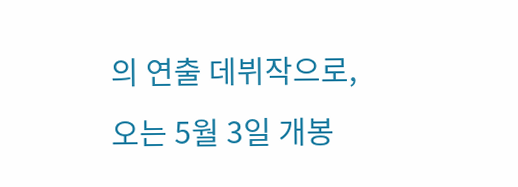의 연출 데뷔작으로, 오는 5월 3일 개봉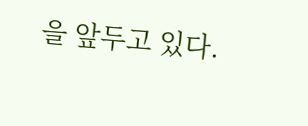을 앞두고 있다.